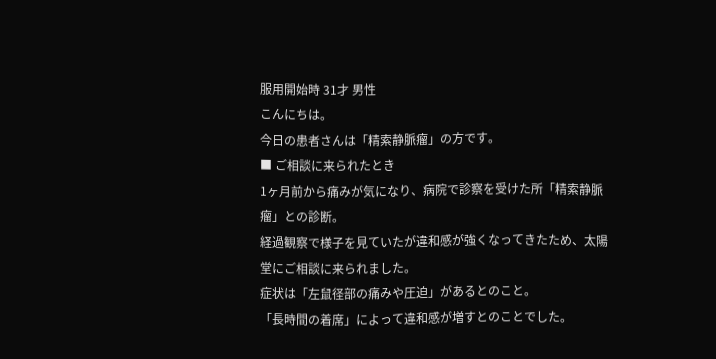服用開始時 31才 男性
こんにちは。
今日の患者さんは「精索静脈瘤」の方です。
■ ご相談に来られたとき
1ヶ月前から痛みが気になり、病院で診察を受けた所「精索静脈瘤」との診断。
経過観察で様子を見ていたが違和感が強くなってきたため、太陽堂にご相談に来られました。
症状は「左鼠径部の痛みや圧迫」があるとのこと。
「長時間の着席」によって違和感が増すとのことでした。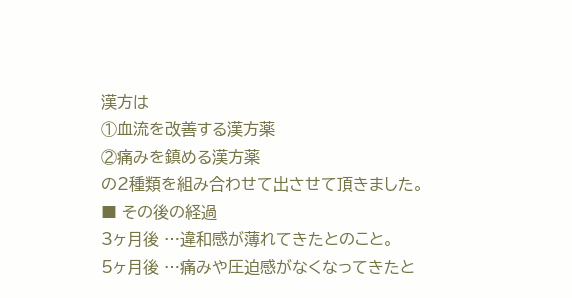漢方は
①血流を改善する漢方薬
②痛みを鎮める漢方薬
の2種類を組み合わせて出させて頂きました。
■ その後の経過
3ヶ月後 …違和感が薄れてきたとのこと。
5ヶ月後 …痛みや圧迫感がなくなってきたと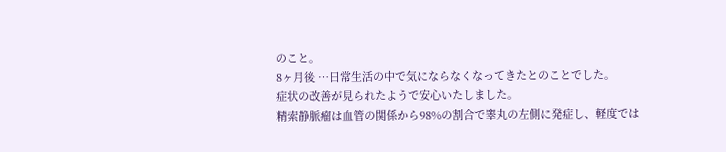のこと。
8ヶ月後 …日常生活の中で気にならなくなってきたとのことでした。
症状の改善が見られたようで安心いたしました。
精索静脈瘤は血管の関係から98%の割合で睾丸の左側に発症し、軽度では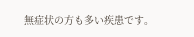無症状の方も多い疾患です。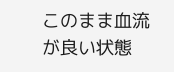このまま血流が良い状態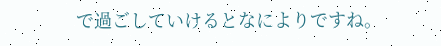で過ごしていけるとなによりですね。